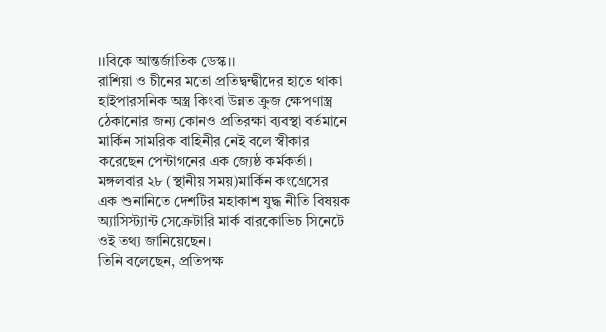।।বিকে আন্তর্জাতিক ডেস্ক।।
রাশিয়া ও চীনের মতো প্রতিদ্বন্দ্বীদের হাতে থাকা হাইপারসনিক অস্ত্র কিংবা উন্নত ক্রুজ ক্ষেপণাস্ত্র ঠেকানোর জন্য কোনও প্রতিরক্ষা ব্যবস্থা বর্তমানে মার্কিন সামরিক বাহিনীর নেই বলে স্বীকার করেছেন পেন্টাগনের এক জ্যেষ্ঠ কর্মকর্তা।
মঙ্গলবার ২৮ (স্থানীয় সময়)মার্কিন কংগ্রেসের এক শুনানিতে দেশটির মহাকাশ যুদ্ধ নীতি বিষয়ক অ্যাসিস্ট্যান্ট সেক্রেটারি মার্ক বারকোভিচ সিনেটে ওই তথ্য জানিয়েছেন।
তিনি বলেছেন, প্রতিপক্ষ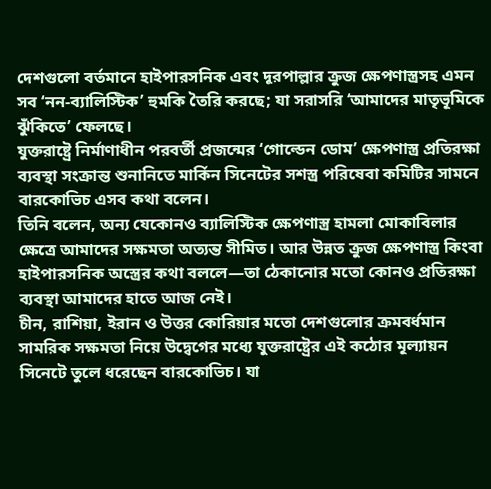দেশগুলো বর্তমানে হাইপারসনিক এবং দূরপাল্লার ক্রুজ ক্ষেপণাস্ত্রসহ এমন সব ‘নন-ব্যালিস্টিক’ হুমকি তৈরি করছে; যা সরাসরি ‘আমাদের মাতৃভূমিকে ঝুঁকিতে’ ফেলছে।
যুক্তরাষ্ট্রে নির্মাণাধীন পরবর্তী প্রজন্মের ‘গোল্ডেন ডোম’ ক্ষেপণাস্ত্র প্রতিরক্ষা ব্যবস্থা সংক্রান্ত শুনানিতে মার্কিন সিনেটের সশস্ত্র পরিষেবা কমিটির সামনে বারকোভিচ এসব কথা বলেন।
তিনি বলেন, অন্য যেকোনও ব্যালিস্টিক ক্ষেপণাস্ত্র হামলা মোকাবিলার ক্ষেত্রে আমাদের সক্ষমতা অত্যন্ত সীমিত। আর উন্নত ক্রুজ ক্ষেপণাস্ত্র কিংবা হাইপারসনিক অস্ত্রের কথা বললে—তা ঠেকানোর মতো কোনও প্রতিরক্ষা ব্যবস্থা আমাদের হাতে আজ নেই।
চীন, রাশিয়া, ইরান ও উত্তর কোরিয়ার মতো দেশগুলোর ক্রমবর্ধমান সামরিক সক্ষমতা নিয়ে উদ্বেগের মধ্যে যুক্তরাষ্ট্রের এই কঠোর মূল্যায়ন সিনেটে তুলে ধরেছেন বারকোভিচ। যা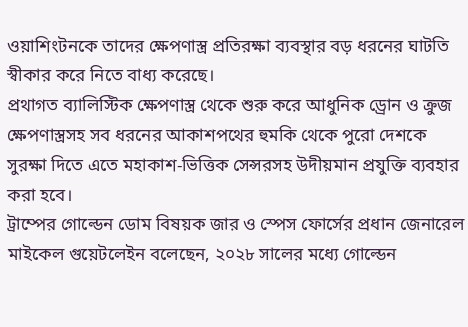ওয়াশিংটনকে তাদের ক্ষেপণাস্ত্র প্রতিরক্ষা ব্যবস্থার বড় ধরনের ঘাটতি স্বীকার করে নিতে বাধ্য করেছে।
প্রথাগত ব্যালিস্টিক ক্ষেপণাস্ত্র থেকে শুরু করে আধুনিক ড্রোন ও ক্রুজ ক্ষেপণাস্ত্রসহ সব ধরনের আকাশপথের হুমকি থেকে পুরো দেশকে সুরক্ষা দিতে এতে মহাকাশ-ভিত্তিক সেন্সরসহ উদীয়মান প্রযুক্তি ব্যবহার করা হবে।
ট্রাম্পের গোল্ডেন ডোম বিষয়ক জার ও স্পেস ফোর্সের প্রধান জেনারেল মাইকেল গুয়েটলেইন বলেছেন, ২০২৮ সালের মধ্যে গোল্ডেন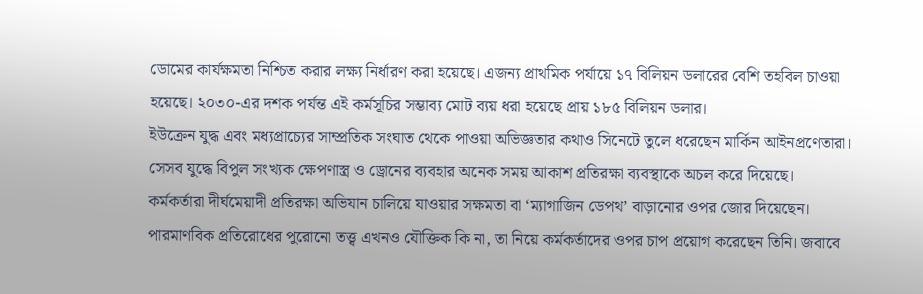ডোমের কার্যক্ষমতা নিশ্চিত করার লক্ষ্য নির্ধারণ করা হয়েছে। এজন্য প্রাথমিক পর্যায়ে ১৭ বিলিয়ন ডলারের বেশি তহবিল চাওয়া হয়েছে। ২০৩০-এর দশক পর্যন্ত এই কর্মসূচির সম্ভাব্য মোট ব্যয় ধরা হয়েছে প্রায় ১৮৫ বিলিয়ন ডলার।
ইউক্রেন যুদ্ধ এবং মধ্যপ্রাচ্যের সাম্প্রতিক সংঘাত থেকে পাওয়া অভিজ্ঞতার কথাও সিনেটে তুলে ধরেছেন মার্কিন আইনপ্রণেতারা। সেসব যুদ্ধে বিপুল সংখ্যক ক্ষেপণাস্ত্র ও ড্রোনের ব্যবহার অনেক সময় আকাশ প্রতিরক্ষা ব্যবস্থাকে অচল করে দিয়েছে। কর্মকর্তারা দীর্ঘমেয়াদী প্রতিরক্ষা অভিযান চালিয়ে যাওয়ার সক্ষমতা বা ‘ম্যাগাজিন ডেপথ’ বাড়ানোর ওপর জোর দিয়েছেন।
পারমাণবিক প্রতিরোধের পুরোনো তত্ত্ব এখনও যৌক্তিক কি না, তা নিয়ে কর্মকর্তাদের ওপর চাপ প্রয়োগ করেছেন তিনি। জবাবে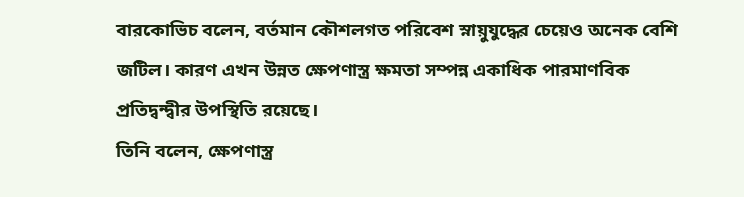বারকোভিচ বলেন, বর্তমান কৌশলগত পরিবেশ স্নায়ুযুদ্ধের চেয়েও অনেক বেশি জটিল। কারণ এখন উন্নত ক্ষেপণাস্ত্র ক্ষমতা সম্পন্ন একাধিক পারমাণবিক প্রতিদ্বন্দ্বীর উপস্থিতি রয়েছে।
তিনি বলেন, ক্ষেপণাস্ত্র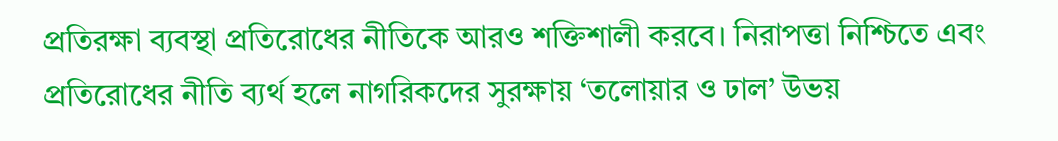প্রতিরক্ষা ব্যবস্থা প্রতিরোধের নীতিকে আরও শক্তিশালী করবে। নিরাপত্তা নিশ্চিতে এবং প্রতিরোধের নীতি ব্যর্থ হলে নাগরিকদের সুরক্ষায় ‘তলোয়ার ও ঢাল’ উভয়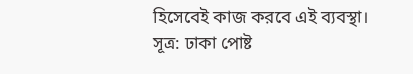হিসেবেই কাজ করবে এই ব্যবস্থা।
সূত্র: ঢাকা পোষ্ট